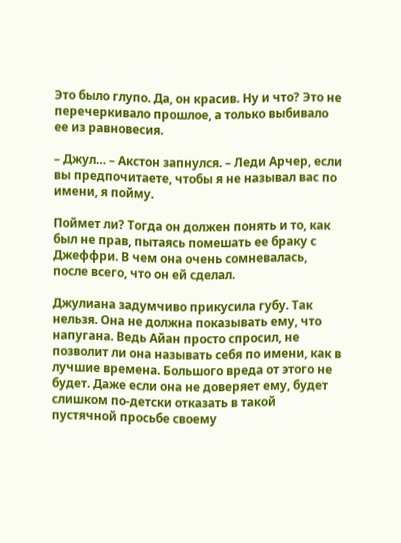Это было глупо. Да, он красив. Ну и что? Это не перечеркивало прошлое, а только выбивало ее из равновесия.

– Джул… – Акстон запнулся. – Леди Арчер, если вы предпочитаете, чтобы я не называл вас по имени, я пойму.

Поймет ли? Тогда он должен понять и то, как был не прав, пытаясь помешать ее браку с Джеффри. В чем она очень сомневалась, после всего, что он ей сделал.

Джулиана задумчиво прикусила губу. Так нельзя. Она не должна показывать ему, что напугана. Ведь Айан просто спросил, не позволит ли она называть себя по имени, как в лучшие времена. Большого вреда от этого не будет. Даже если она не доверяет ему, будет слишком по-детски отказать в такой пустячной просьбе своему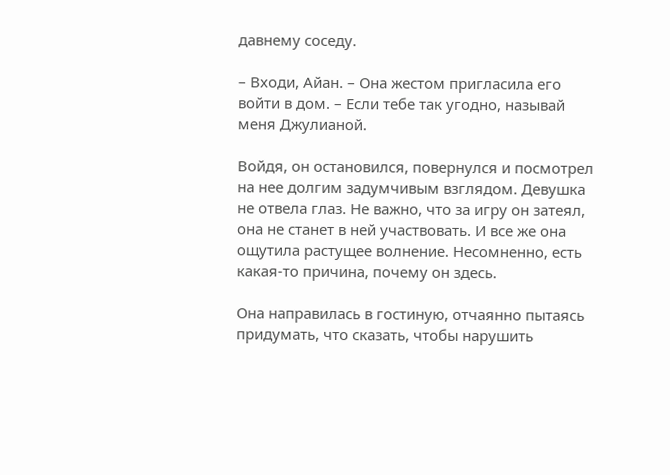давнему соседу.

– Входи, Айан. – Она жестом пригласила его войти в дом. – Если тебе так угодно, называй меня Джулианой.

Войдя, он остановился, повернулся и посмотрел на нее долгим задумчивым взглядом. Девушка не отвела глаз. Не важно, что за игру он затеял, она не станет в ней участвовать. И все же она ощутила растущее волнение. Несомненно, есть какая-то причина, почему он здесь.

Она направилась в гостиную, отчаянно пытаясь придумать, что сказать, чтобы нарушить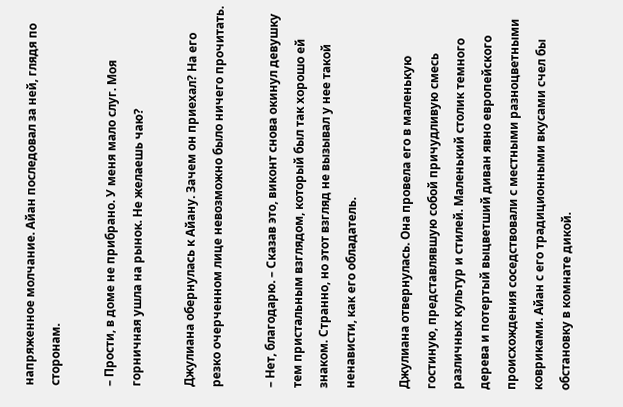напряженное молчание. Айан последовал за ней, глядя по сторонам.

– Прости, в доме не прибрано. У меня мало слуг. Моя горничная ушла на рынок. Не желаешь чаю?

Джулиана обернулась к Айану. Зачем он приехал? На его резко очерченном лице невозможно было ничего прочитать.

– Нет, благодарю. – Сказав это, виконт снова окинул девушку тем пристальным взглядом, который был так хорошо ей знаком. Странно, но этот взгляд не вызывал у нее такой ненависти, как его обладатель.

Джулиана отвернулась. Она провела его в маленькую гостиную, представлявшую собой причудливую смесь различных культур и стилей. Маленький столик темного дерева и потертый выцветший диван явно европейского происхождения соседствовали с местными разноцветными ковриками. Айан с его традиционными вкусами счел бы обстановку в комнате дикой.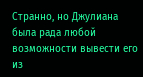Странно, но Джулиана была рада любой возможности вывести его из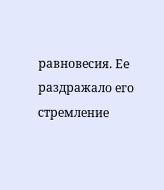равновесия. Ее раздражало его стремление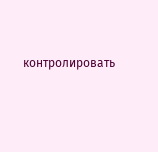контролировать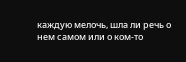каждую мелочь, шла ли речь о нем самом или о ком-то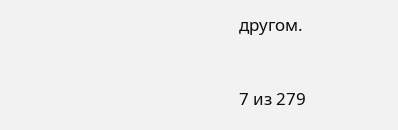другом.



7 из 279